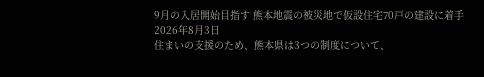9月の入居開始目指す 熊本地震の被災地で仮設住宅70戸の建設に着手
2026年8月3日
住まいの支援のため、熊本県は3つの制度について、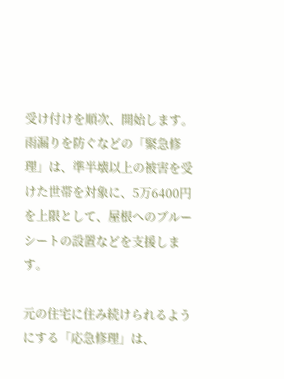受け付けを順次、開始します。
雨漏りを防ぐなどの「緊急修理」は、準半壊以上の被害を受けた世帯を対象に、5万6400円を上限として、屋根へのブルーシートの設置などを支援します。

元の住宅に住み続けられるようにする「応急修理」は、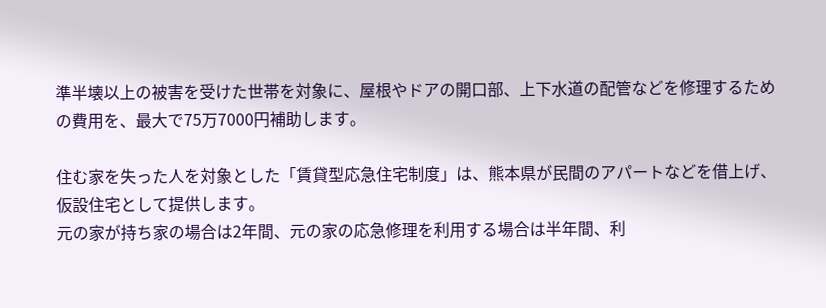準半壊以上の被害を受けた世帯を対象に、屋根やドアの開口部、上下水道の配管などを修理するための費用を、最大で75万7000円補助します。

住む家を失った人を対象とした「賃貸型応急住宅制度」は、熊本県が民間のアパートなどを借上げ、仮設住宅として提供します。
元の家が持ち家の場合は2年間、元の家の応急修理を利用する場合は半年間、利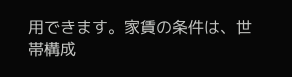用できます。家賃の条件は、世帯構成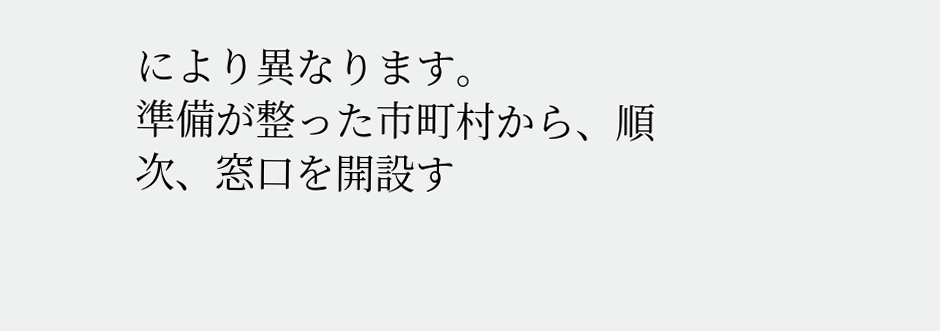により異なります。
準備が整った市町村から、順次、窓口を開設す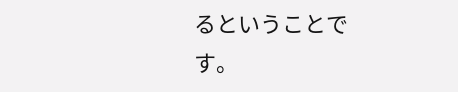るということです。